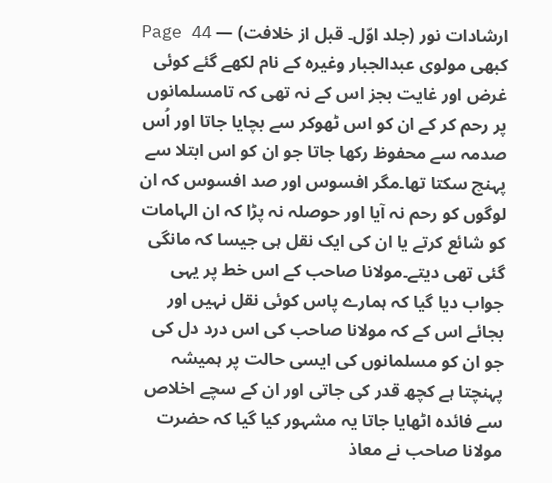ارشادات نور (جلد اوّل۔ قبل از خلافت) — Page 44
کبھی مولوی عبدالجبار وغیرہ کے نام لکھے گئے کوئی غرض اور غایت بجز اس کے نہ تھی کہ تامسلمانوں پر رحم کر کے ان کو اس ٹھوکر سے بچایا جاتا اور اُس صدمہ سے محفوظ رکھا جاتا جو ان کو اس ابتلا سے پہنچ سکتا تھا۔مگر افسوس اور صد افسوس کہ ان لوگوں کو رحم نہ آیا اور حوصلہ نہ پڑا کہ ان الہامات کو شائع کرتے یا ان کی ایک نقل ہی جیسا کہ مانگی گئی تھی دیتے۔مولانا صاحب کے اس خط پر یہی جواب دیا گیا کہ ہمارے پاس کوئی نقل نہیں اور بجائے اس کے کہ مولانا صاحب کی اس درد دل کی جو ان کو مسلمانوں کی ایسی حالت پر ہمیشہ پہنچتا ہے کچھ قدر کی جاتی اور ان کے سچے اخلاص سے فائدہ اٹھایا جاتا یہ مشہور کیا گیا کہ حضرت مولانا صاحب نے معاذ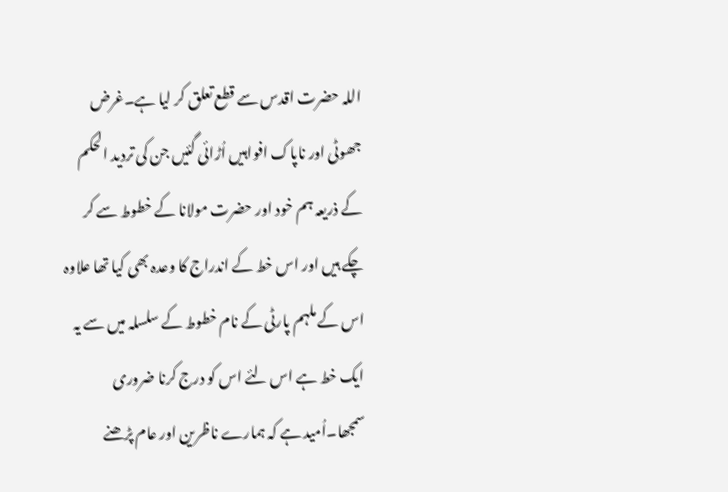اللہ حضرت اقدس سے قطع تعلق کر لیا ہے۔غرض جھوٹی اور ناپاک افواہیں اُڑائی گئیں جن کی تردید الحکم کے ذریعہ ہم خود اور حضرت مولانا کے خطوط سے کر چکے ہیں اور اس خط کے اندراج کا وعدہ بھی کیا تھا علاوہ اس کے ملہم پارٹی کے نام خطوط کے سلسلہ میں سے یہ ایک خط ہے اس لئے اس کو درج کرنا ضروری سمجھا۔اُمید ہے کہ ہمارے ناظرین اور عام پڑھنے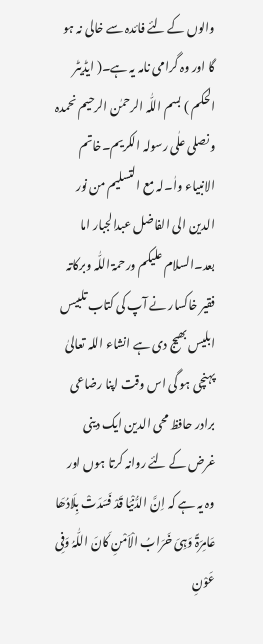والوں کے لئے فائدہ سے خالی نہ ہو گا اور وہ گرامی نامہ یہ ہے۔( ایڈیٹر الحکم ) بسم اللّٰہ الرحمٰن الرحیم نحمدہ و نصلی علٰی رسولہ الکریم۔خاتم الانبیاء واٰ۔لہ مع التسلیم من نور الدین الی الفاضل عبدالجبار اما بعد۔السلام علیکم ورحمۃ اللّٰہ وبرکاتہ فقیر خاکسار نے آپ کی کتاب تلبیس ابلیس بھیج دی ہے انشاء اللہ تعالیٰ پہنچی ہو گی اس وقت اپنا رضاعی برادر حافظ محی الدین ایک دینی غرض کے لئے روانہ کرتا ہوں اور وہ یہ ہے کہ اِنَّ الدُّنْیَا قَدْ فَسَدَتْ بِلَادُھَا عَامِرَۃً وَہِیَ خَرَابُ الْاَمْنِ کَانَ اللّٰہُ وَفِی عَوْنِ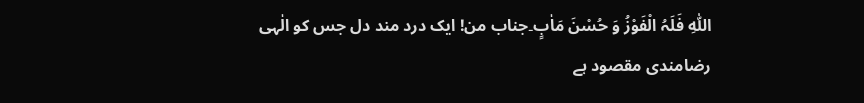اللّٰہِ فَلَہُ الْفَوْزُ وَ حُسْنَ مَاٰبٍ۔جناب من! ایک درد مند دل جس کو الٰہی رضامندی مقصود ہے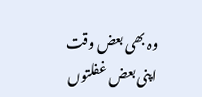وہ بھی بعض وقت اپنی بعض غفلتوں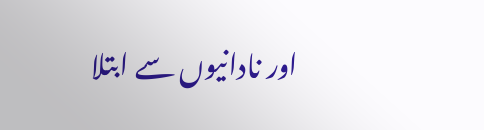اور نادانیوں سے ابتلا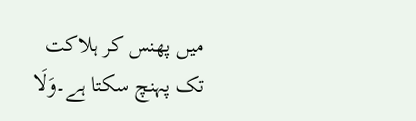میں پھنس کر ہلاکت تک پہنچ سکتا ہے۔وَلَا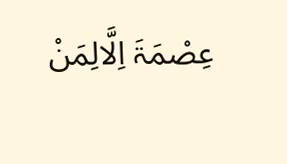عِصْمَۃَ اِلَّالِمَنْ